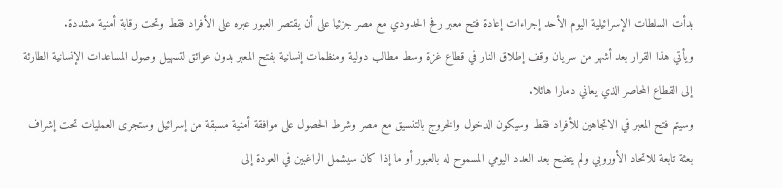بدأت السلطات الإسرائيلية اليوم الأحد إجراءات إعادة فتح معبر رفح الحدودي مع مصر جزئيا على أن يقتصر العبور عبره على الأفراد فقط وتحت رقابة أمنية مشددة.
ويأتي هذا القرار بعد أشهر من سريان وقف إطلاق النار في قطاع غزة وسط مطالب دولية ومنظمات إنسانية بفتح المعبر بدون عوائق لتسهيل وصول المساعدات الإنسانية الطارئة إلى القطاع المحاصر الذي يعاني دمارا هائلا.
وسيتم فتح المعبر في الاتجاهين للأفراد فقط وسيكون الدخول والخروج بالتنسيق مع مصر وشرط الحصول على موافقة أمنية مسبقة من إسرائيل وستجرى العمليات تحت إشراف بعثة تابعة للاتحاد الأوروبي ولم يتضح بعد العدد اليومي المسموح له بالعبور أو ما إذا كان سيشمل الراغبين في العودة إلى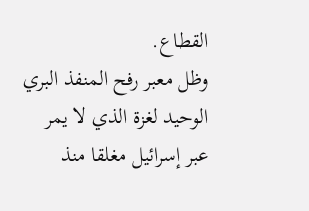القطاع.
وظل معبر رفح المنفذ البري الوحيد لغزة الذي لا يمر عبر إسرائيل مغلقا منذ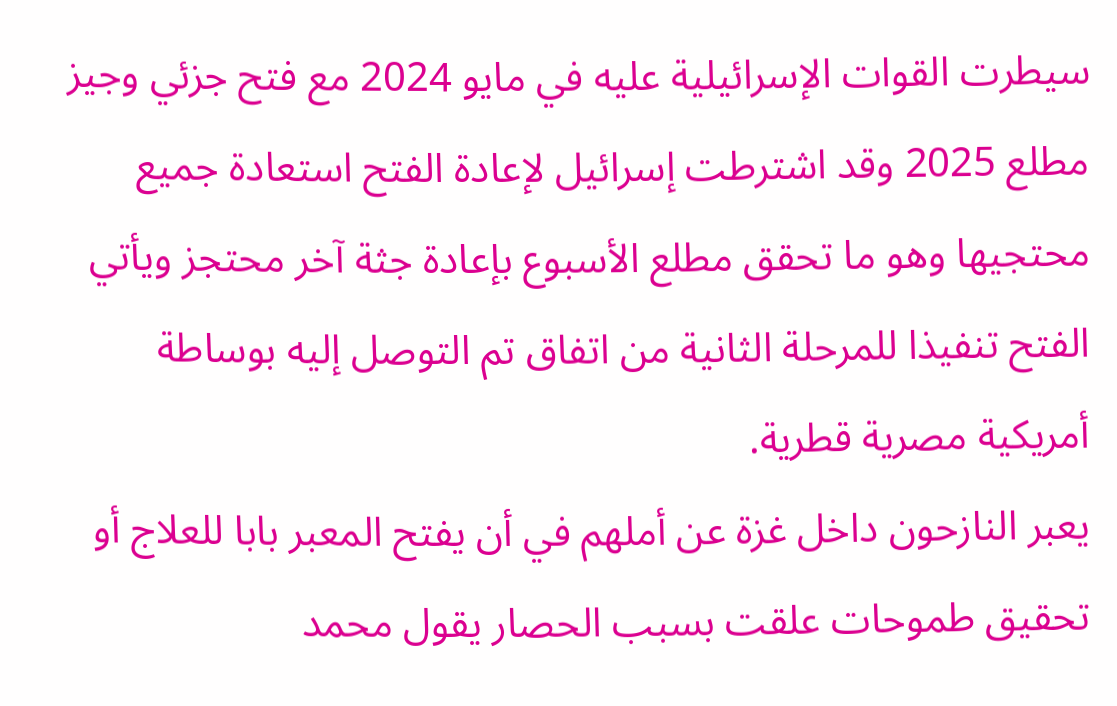سيطرت القوات الإسرائيلية عليه في مايو 2024 مع فتح جزئي وجيز مطلع 2025 وقد اشترطت إسرائيل لإعادة الفتح استعادة جميع محتجيها وهو ما تحقق مطلع الأسبوع بإعادة جثة آخر محتجز ويأتي الفتح تنفيذا للمرحلة الثانية من اتفاق تم التوصل إليه بوساطة أمريكية مصرية قطرية.
يعبر النازحون داخل غزة عن أملهم في أن يفتح المعبر بابا للعلاج أو تحقيق طموحات علقت بسبب الحصار يقول محمد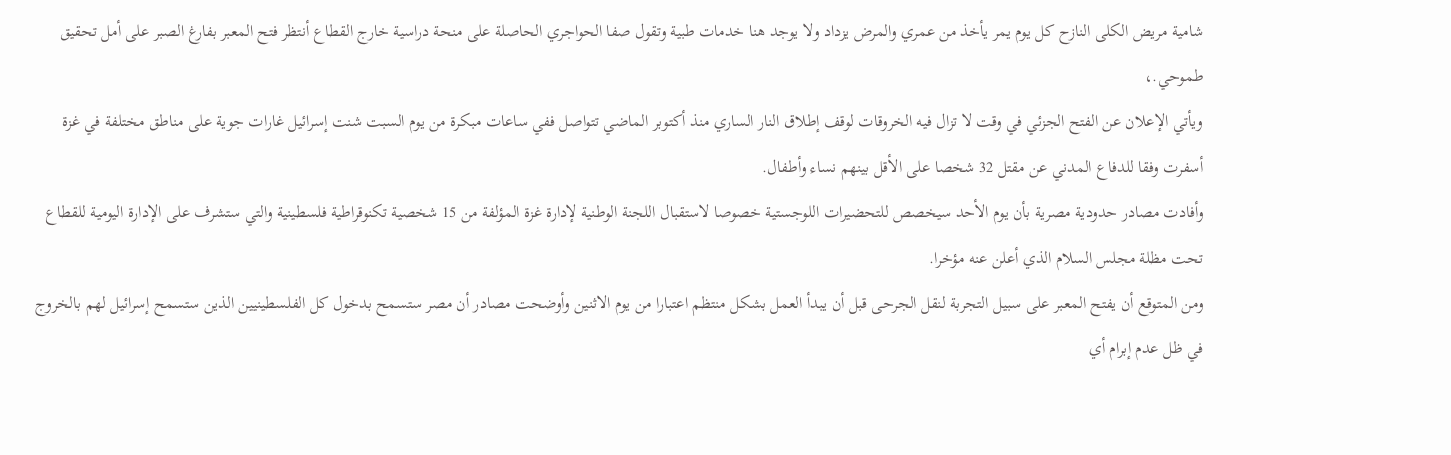شامية مريض الكلى النازح كل يوم يمر يأخذ من عمري والمرض يزداد ولا يوجد هنا خدمات طبية وتقول صفا الحواجري الحاصلة على منحة دراسية خارج القطاع أنتظر فتح المعبر بفارغ الصبر على أمل تحقيق طموحي.،
ويأتي الإعلان عن الفتح الجزئي في وقت لا تزال فيه الخروقات لوقف إطلاق النار الساري منذ أكتوبر الماضي تتواصل ففي ساعات مبكرة من يوم السبت شنت إسرائيل غارات جوية على مناطق مختلفة في غزة أسفرت وفقا للدفاع المدني عن مقتل 32 شخصا على الأقل بينهم نساء وأطفال.
وأفادت مصادر حدودية مصرية بأن يوم الأحد سيخصص للتحضيرات اللوجستية خصوصا لاستقبال اللجنة الوطنية لإدارة غزة المؤلفة من 15 شخصية تكنوقراطية فلسطينية والتي ستشرف على الإدارة اليومية للقطاع تحت مظلة مجلس السلام الذي أعلن عنه مؤخرا.
ومن المتوقع أن يفتح المعبر على سبيل التجربة لنقل الجرحى قبل أن يبدأ العمل بشكل منتظم اعتبارا من يوم الاثنين وأوضحت مصادر أن مصر ستسمح بدخول كل الفلسطينيين الذين ستسمح إسرائيل لهم بالخروج في ظل عدم إبرام أي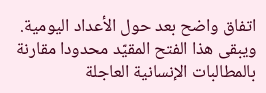اتفاق واضح بعد حول الأعداد اليومية.
ويبقى هذا الفتح المقيّد محدودا مقارنة بالمطالبات الإنسانية العاجلة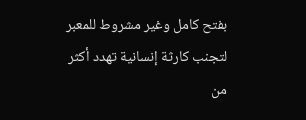بفتح كامل وغير مشروط للمعبر لتجنب كارثة إنسانية تهدد أكثر من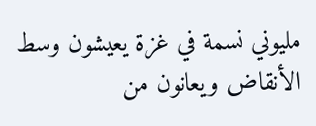مليوني نسمة في غزة يعيشون وسط الأنقاض ويعانون من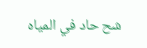شح حاد في المياه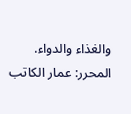والغذاء والدواء.
المحرر: عمار الكاتب